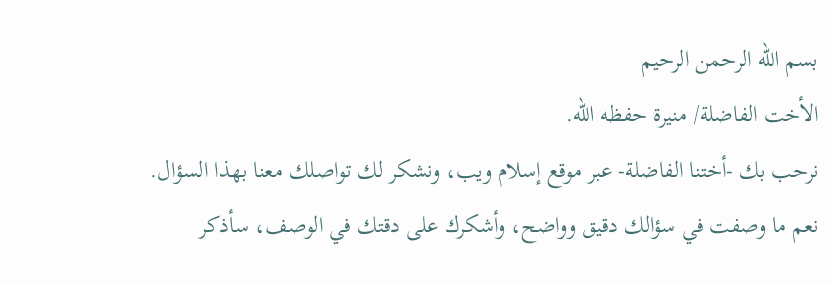بسم الله الرحمن الرحيم
الأخت الفاضلة/ منيرة حفظه الله.
نرحب بك -أختنا الفاضلة- عبر موقع إسلام ويب، ونشكر لك تواصلك معنا بهذا السؤال.
نعم ما وصفت في سؤالك دقيق وواضح، وأشكرك على دقتك في الوصف، سأذكر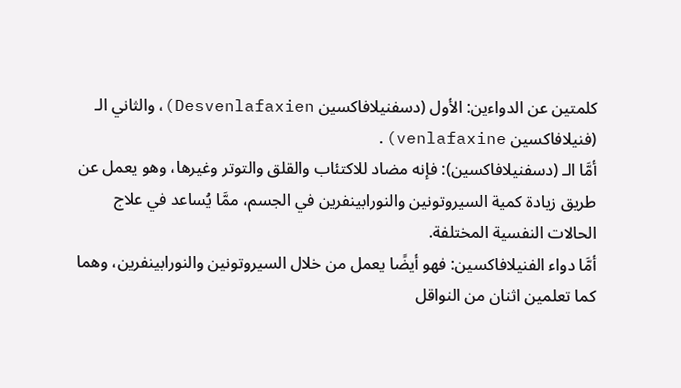كلمتين عن الدواءين: الأول (دسفنيلافاكسين Desvenlafaxien)، والثاني الـ (فنيلافاكسين venlafaxine).
أمَّا الـ (دسفنيلافاكسين): فإنه مضاد للاكتئاب والقلق والتوتر وغيرها، وهو يعمل عن طريق زيادة كمية السيروتونين والنورابينفرين في الجسم، ممَّا يُساعد في علاج الحالات النفسية المختلفة.
أمَّا دواء الفنيلافاكسين: فهو أيضًا يعمل من خلال السيروتونين والنورابينفرين، وهما كما تعلمين اثنان من النواقل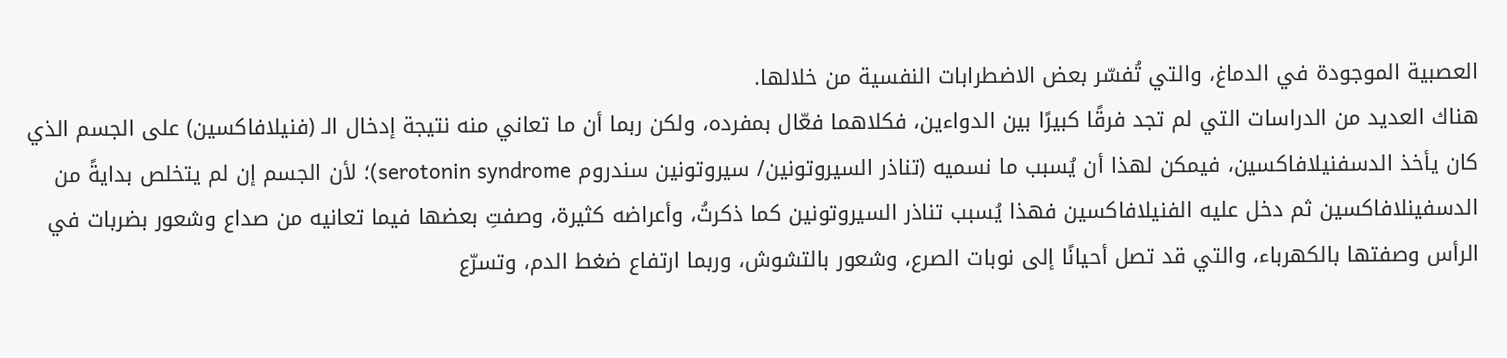العصبية الموجودة في الدماغ، والتي تُفسّر بعض الاضطرابات النفسية من خلالها.
هناك العديد من الدراسات التي لم تجد فرقًا كبيرًا بين الدواءين، فكلاهما فعّال بمفرده، ولكن ربما أن ما تعاني منه نتيجة إدخال الـ (فنيلافاكسين) على الجسم الذي كان يأخذ الدسفنيلافاكسين، فيمكن لهذا أن يُسبب ما نسميه (تناذر السيروتونين/ سيروتونين سندروم serotonin syndrome)؛ لأن الجسم إن لم يتخلص بدايةً من الدسفينلافاكسين ثم دخل عليه الفنيلافاكسين فهذا يُسبب تناذر السيروتونين كما ذكرتُ، وأعراضه كثيرة، وصفتِ بعضها فيما تعانيه من صداع وشعور بضربات في الرأس وصفتها بالكهرباء، والتي قد تصل أحيانًا إلى نوبات الصرع، وشعور بالتشوش، وربما ارتفاع ضغط الدم، وتسرّع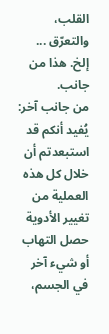القلب، والتعرّق ... إلخ. هذا من جانب.
من جانب آخر: يُفيد أنكم قد استبعدتم أن خلال كل هذه العملية من تغيير الأدوية حصل التهاب أو شيء آخر في الجسم،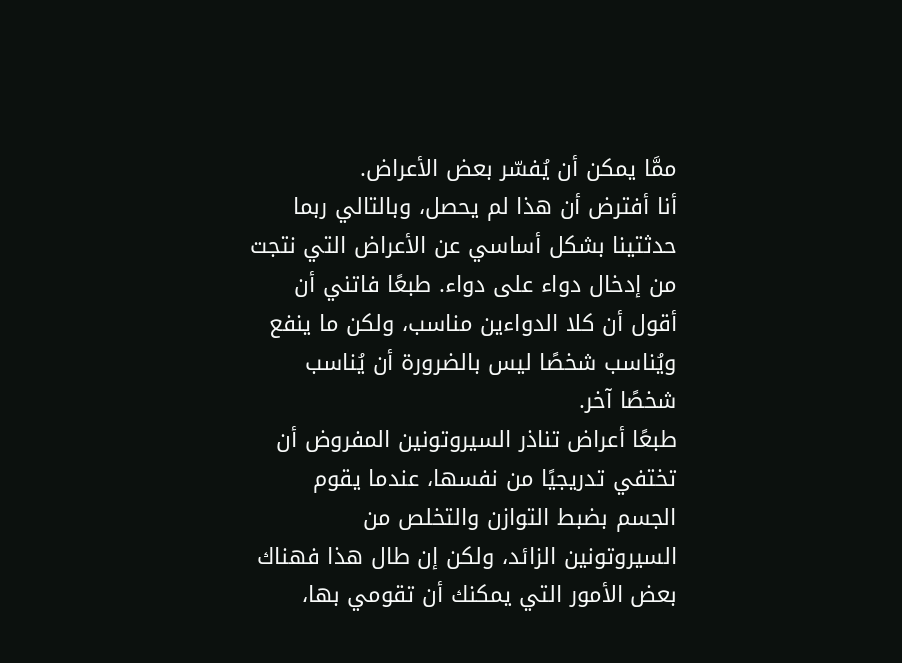ممَّا يمكن أن يُفسّر بعض الأعراض.
أنا أفترض أن هذا لم يحصل، وبالتالي ربما حدثتينا بشكل أساسي عن الأعراض التي نتجت من إدخال دواء على دواء. طبعًا فاتني أن أقول أن كلا الدواءين مناسب، ولكن ما ينفع ويُناسب شخصًا ليس بالضرورة أن يُناسب شخصًا آخر.
طبعًا أعراض تناذر السيروتونين المفروض أن تختفي تدريجيًا من نفسها، عندما يقوم الجسم بضبط التوازن والتخلص من السيروتونين الزائد، ولكن إن طال هذا فهناك بعض الأمور التي يمكنك أن تقومي بها،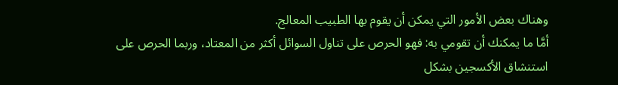وهناك بعض الأمور التي يمكن أن يقوم بها الطبيب المعالج.
أمَّا ما يمكنك أن تقومي به: فهو الحرص على تناول السوائل أكثر من المعتاد، وربما الحرص على استنشاق الأكسجين بشكل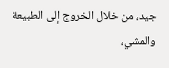جيد، من خلال الخروج إلى الطبيعة والمشي،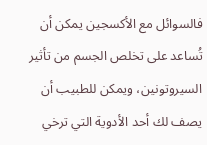فالسوائل مع الأكسجين يمكن أن تُساعد على تخلص الجسم من تأثير السيروتونين، ويمكن للطبيب أن يصف لك أحد الأدوية التي ترخي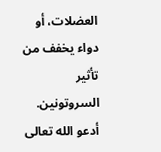العضلات، أو دواء يخفف من تأثير السروتونين.
أدعو الله تعالى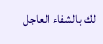لك بالشفاء العاجل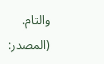والتام.
(المصدر: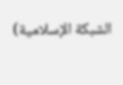الشبكة الإسلامية)